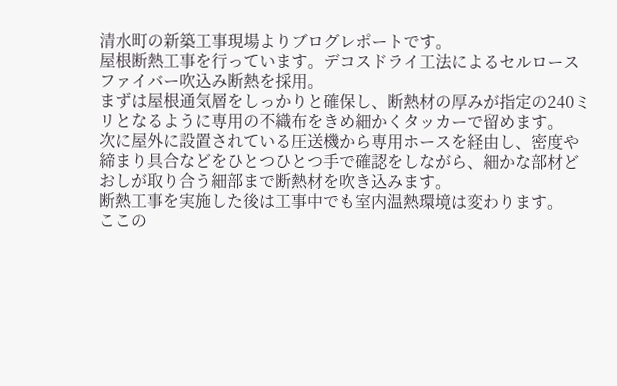清水町の新築工事現場よりブログレポートです。
屋根断熱工事を行っています。デコスドライ工法によるセルロースファイバー吹込み断熱を採用。
まずは屋根通気層をしっかりと確保し、断熱材の厚みが指定の240ミリとなるように専用の不織布をきめ細かくタッカーで留めます。
次に屋外に設置されている圧送機から専用ホースを経由し、密度や締まり具合などをひとつひとつ手で確認をしながら、細かな部材どおしが取り合う細部まで断熱材を吹き込みます。
断熱工事を実施した後は工事中でも室内温熱環境は変わります。
ここの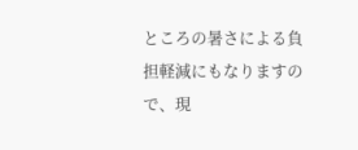ところの暑さによる負担軽減にもなりますので、現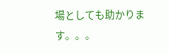場としても助かります。。。